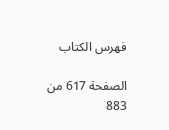فهرس الكتاب

الصفحة 617 من 883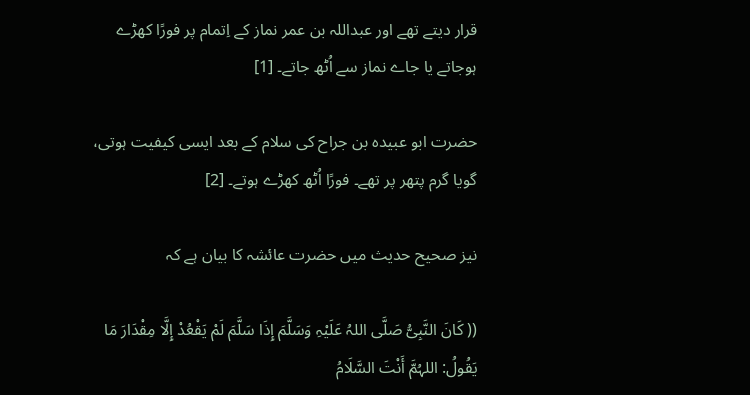قرار دیتے تھے اور عبداللہ بن عمر نماز کے اِتمام پر فورًا کھڑے ہوجاتے یا جاے نماز سے اُٹھ جاتے۔ [1]

حضرت ابو عبیدہ بن جراح کی سلام کے بعد ایسی کیفیت ہوتی، گویا گرم پتھر پر تھے۔ فورًا اُٹھ کھڑے ہوتے۔ [2]

نیز صحیح حدیث میں حضرت عائشہ کا بیان ہے کہ

(( کَانَ النَّبِیُّ صَلَّی اللہُ عَلَیْہِ وَسَلَّمَ إِذَا سَلَّمَ لَمْ یَقْعُدْ إِلَّا مِقْدَارَ مَا یَقُولُ: اللہُمَّ أَنْتَ السَّلَامُ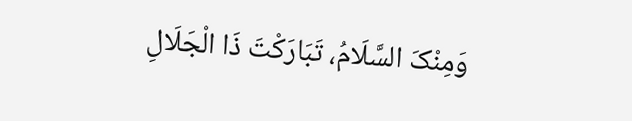وَمِنْکَ السَّلَامُ، تَبَارَکْتَ ذَا الْجَلَالِ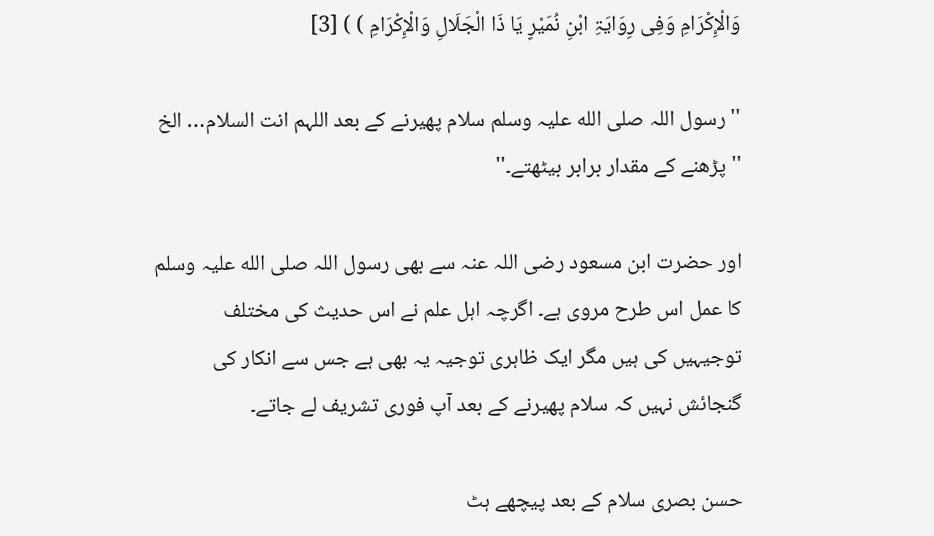وَالْإِکْرَامِ وَفِی رِوَایَۃِ ابْنِ نُمَیْرٍ یَا ذَا الْجَلَالِ وَالْإِکْرَامِ ) ) [3]

''رسول اللہ صلی الله علیہ وسلم سلام پھیرنے کے بعد اللہم انت السلام… الخ '' پڑھنے کے مقدار برابر بیٹھتے۔''

اور حضرت ابن مسعود رضی اللہ عنہ سے بھی رسول اللہ صلی الله علیہ وسلم کا عمل اس طرح مروی ہے۔ اگرچہ اہل علم نے اس حدیث کی مختلف توجیہیں کی ہیں مگر ایک ظاہری توجیہ یہ بھی ہے جس سے انکار کی گنجائش نہیں کہ سلام پھیرنے کے بعد آپ فوری تشریف لے جاتے۔

حسن بصری سلام کے بعد پیچھے ہٹ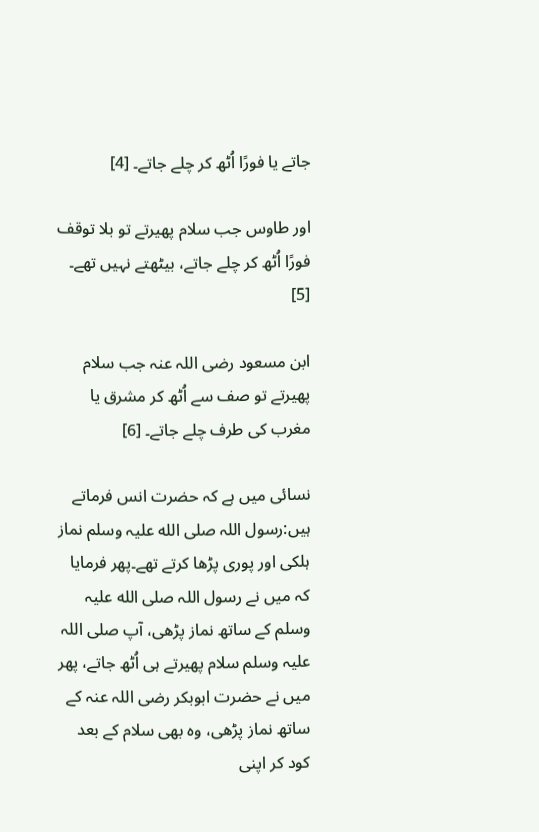جاتے یا فورًا اُٹھ کر چلے جاتے۔ [4]

اور طاوس جب سلام پھیرتے تو بلا توقف فورًا اُٹھ کر چلے جاتے، بیٹھتے نہیں تھے۔ [5]

ابن مسعود رضی اللہ عنہ جب سلام پھیرتے تو صف سے اُٹھ کر مشرق یا مغرب کی طرف چلے جاتے۔ [6]

نسائی میں ہے کہ حضرت انس فرماتے ہیں:رسول اللہ صلی الله علیہ وسلم نماز ہلکی اور پوری پڑھا کرتے تھے۔پھر فرمایا کہ میں نے رسول اللہ صلی الله علیہ وسلم کے ساتھ نماز پڑھی، آپ صلی اللہ علیہ وسلم سلام پھیرتے ہی اُٹھ جاتے، پھر میں نے حضرت ابوبکر رضی اللہ عنہ کے ساتھ نماز پڑھی، وہ بھی سلام کے بعد کود کر اپنی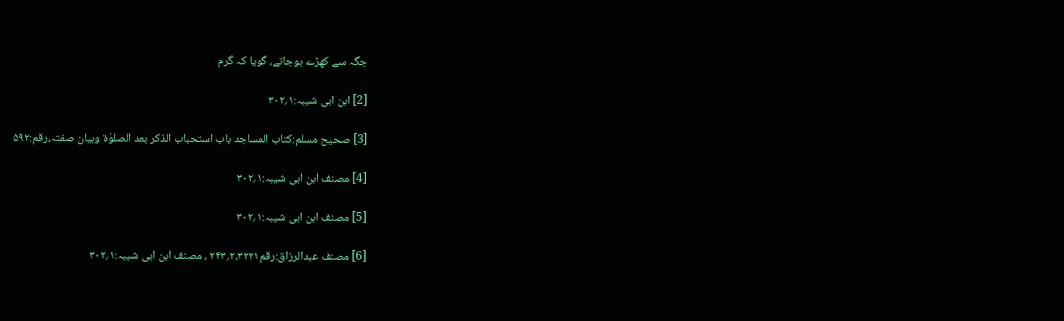جگہ سے کھڑے ہوجاتے، گویا کہ گرم

[2] ابن ابی شیبہ:۱؍۳۰۲

[3] صحیح مسلم:کتاب المساجد باب استحباب الذکر بعد الصلوٰۃ وبیان صفتہ،رقم:۵۹۲

[4] مصنف ابن ابی شیبہ:۱؍۳۰۲

[5] مصنف ابن ابی شیبہ:۱؍۳۰۲

[6] مصنف عبدالرزاق:رقم۲،۳۲۲۱؍۲۴۳ ، مصنف ابن ابی شیبہ:۱؍۳۰۲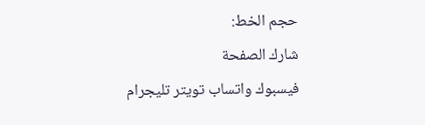حجم الخط:
شارك الصفحة
فيسبوك واتساب تويتر تليجرام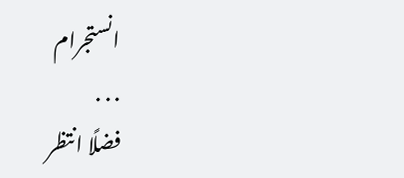انستجرام
. . .
فضلًا انتظر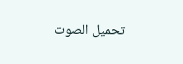تحميل الصوت